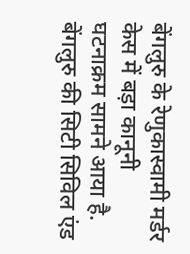बेंगलुरु के रेणुकास्वामी मर्डर केस में बड़ा कानूनी घटनाक्रम सामने आया है. बेंगलुरु की सिटी सिविल एंड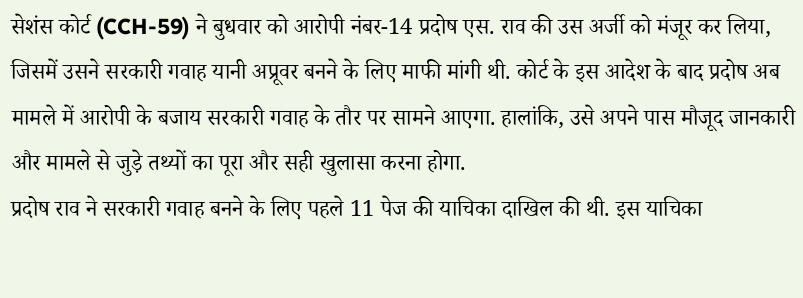सेशंस कोर्ट (CCH-59) ने बुधवार को आरोपी नंबर-14 प्रदोष एस. राव की उस अर्जी को मंजूर कर लिया, जिसमें उसने सरकारी गवाह यानी अप्रूवर बनने के लिए माफी मांगी थी. कोर्ट के इस आदेश के बाद प्रदोष अब मामले में आरोपी के बजाय सरकारी गवाह के तौर पर सामने आएगा. हालांकि, उसे अपने पास मौजूद जानकारी और मामले से जुड़े तथ्यों का पूरा और सही खुलासा करना होगा.
प्रदोष राव ने सरकारी गवाह बनने के लिए पहले 11 पेज की याचिका दाखिल की थी. इस याचिका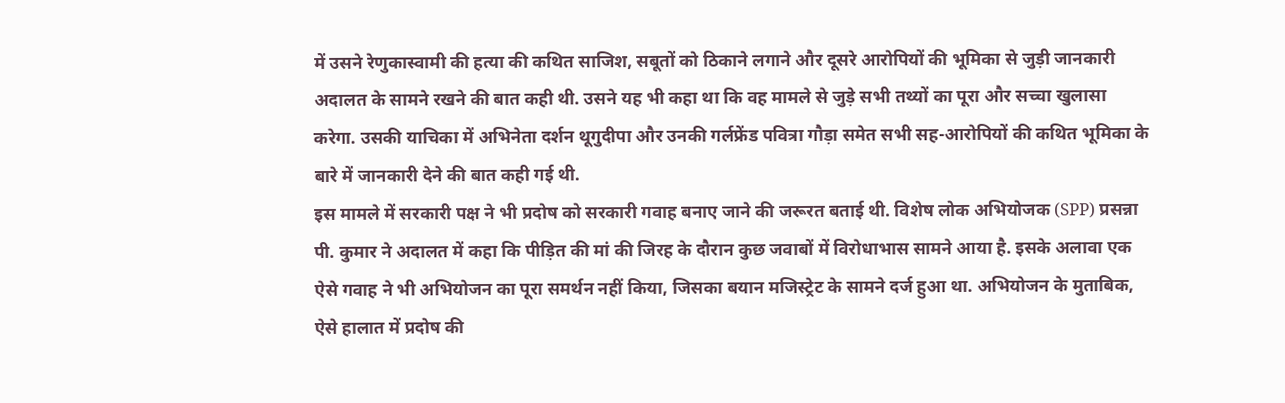में उसने रेणुकास्वामी की हत्या की कथित साजिश, सबूतों को ठिकाने लगाने और दूसरे आरोपियों की भूमिका से जुड़ी जानकारी अदालत के सामने रखने की बात कही थी. उसने यह भी कहा था कि वह मामले से जुड़े सभी तथ्यों का पूरा और सच्चा खुलासा करेगा. उसकी याचिका में अभिनेता दर्शन थूगुदीपा और उनकी गर्लफ्रेंड पवित्रा गौड़ा समेत सभी सह-आरोपियों की कथित भूमिका के बारे में जानकारी देने की बात कही गई थी.
इस मामले में सरकारी पक्ष ने भी प्रदोष को सरकारी गवाह बनाए जाने की जरूरत बताई थी. विशेष लोक अभियोजक (SPP) प्रसन्ना पी. कुमार ने अदालत में कहा कि पीड़ित की मां की जिरह के दौरान कुछ जवाबों में विरोधाभास सामने आया है. इसके अलावा एक ऐसे गवाह ने भी अभियोजन का पूरा समर्थन नहीं किया, जिसका बयान मजिस्ट्रेट के सामने दर्ज हुआ था. अभियोजन के मुताबिक, ऐसे हालात में प्रदोष की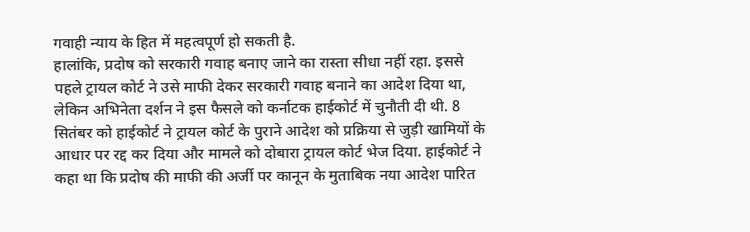गवाही न्याय के हित में महत्वपूर्ण हो सकती है.
हालांकि, प्रदोष को सरकारी गवाह बनाए जाने का रास्ता सीधा नहीं रहा. इससे पहले ट्रायल कोर्ट ने उसे माफी देकर सरकारी गवाह बनाने का आदेश दिया था, लेकिन अभिनेता दर्शन ने इस फैसले को कर्नाटक हाईकोर्ट में चुनौती दी थी. 8 सितंबर को हाईकोर्ट ने ट्रायल कोर्ट के पुराने आदेश को प्रक्रिया से जुड़ी खामियों के आधार पर रद्द कर दिया और मामले को दोबारा ट्रायल कोर्ट भेज दिया. हाईकोर्ट ने कहा था कि प्रदोष की माफी की अर्जी पर कानून के मुताबिक नया आदेश पारित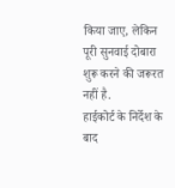किया जाए, लेकिन पूरी सुनवाई दोबारा शुरू करने की जरूरत नहीं है.
हाईकोर्ट के निर्देश के बाद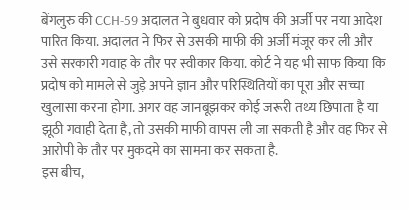बेंगलुरु की CCH-59 अदालत ने बुधवार को प्रदोष की अर्जी पर नया आदेश पारित किया. अदालत ने फिर से उसकी माफी की अर्जी मंजूर कर ली और उसे सरकारी गवाह के तौर पर स्वीकार किया. कोर्ट ने यह भी साफ किया कि प्रदोष को मामले से जुड़े अपने ज्ञान और परिस्थितियों का पूरा और सच्चा खुलासा करना होगा. अगर वह जानबूझकर कोई जरूरी तथ्य छिपाता है या झूठी गवाही देता है, तो उसकी माफी वापस ली जा सकती है और वह फिर से आरोपी के तौर पर मुकदमे का सामना कर सकता है.
इस बीच,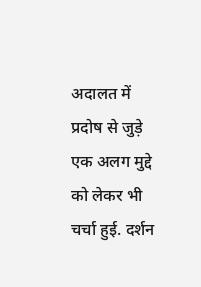अदालत में प्रदोष से जुड़े एक अलग मुद्दे को लेकर भी चर्चा हुई. दर्शन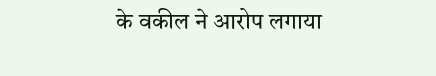के वकील ने आरोप लगाया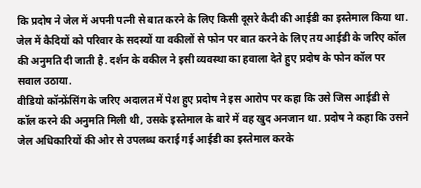कि प्रदोष ने जेल में अपनी पत्नी से बात करने के लिए किसी दूसरे कैदी की आईडी का इस्तेमाल किया था. जेल में कैदियों को परिवार के सदस्यों या वकीलों से फोन पर बात करने के लिए तय आईडी के जरिए कॉल की अनुमति दी जाती है. दर्शन के वकील ने इसी व्यवस्था का हवाला देते हुए प्रदोष के फोन कॉल पर सवाल उठाया.
वीडियो कॉन्फ्रेंसिंग के जरिए अदालत में पेश हुए प्रदोष ने इस आरोप पर कहा कि उसे जिस आईडी से कॉल करने की अनुमति मिली थी, उसके इस्तेमाल के बारे में वह खुद अनजान था. प्रदोष ने कहा कि उसने जेल अधिकारियों की ओर से उपलब्ध कराई गई आईडी का इस्तेमाल करके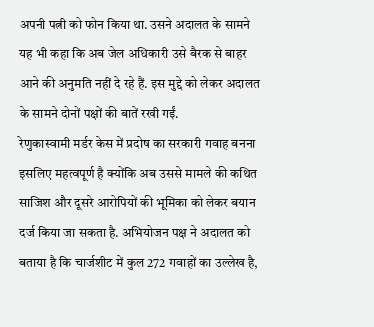अपनी पत्नी को फोन किया था. उसने अदालत के सामने यह भी कहा कि अब जेल अधिकारी उसे बैरक से बाहर आने की अनुमति नहीं दे रहे हैं. इस मुद्दे को लेकर अदालत के सामने दोनों पक्षों की बातें रखी गईं.
रेणुकास्वामी मर्डर केस में प्रदोष का सरकारी गवाह बनना इसलिए महत्वपूर्ण है क्योंकि अब उससे मामले की कथित साजिश और दूसरे आरोपियों की भूमिका को लेकर बयान दर्ज किया जा सकता है. अभियोजन पक्ष ने अदालत को बताया है कि चार्जशीट में कुल 272 गवाहों का उल्लेख है,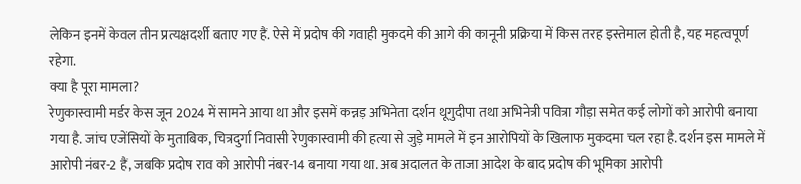लेकिन इनमें केवल तीन प्रत्यक्षदर्शी बताए गए हैं. ऐसे में प्रदोष की गवाही मुकदमे की आगे की कानूनी प्रक्रिया में किस तरह इस्तेमाल होती है, यह महत्वपूर्ण रहेगा.
क्या है पूरा मामला?
रेणुकास्वामी मर्डर केस जून 2024 में सामने आया था और इसमें कन्नड़ अभिनेता दर्शन थूगुदीपा तथा अभिनेत्री पवित्रा गौड़ा समेत कई लोगों को आरोपी बनाया गया है. जांच एजेंसियों के मुताबिक, चित्रदुर्गा निवासी रेणुकास्वामी की हत्या से जुड़े मामले में इन आरोपियों के खिलाफ मुकदमा चल रहा है. दर्शन इस मामले में आरोपी नंबर-2 हैं, जबकि प्रदोष राव को आरोपी नंबर-14 बनाया गया था. अब अदालत के ताजा आदेश के बाद प्रदोष की भूमिका आरोपी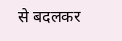से बदलकर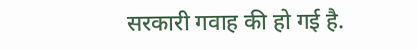सरकारी गवाह की हो गई है.